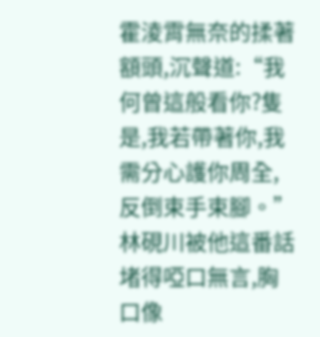霍淩霄無奈的揉著額頭,沉聲道:“我何曾這般看你?隻是,我若帶著你,我需分心護你周全,反倒束手束腳。”
林硯川被他這番話堵得啞口無言,胸口像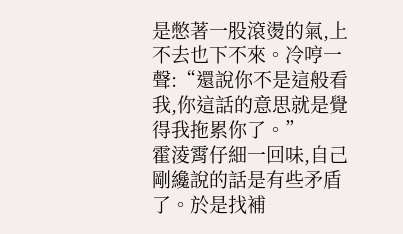是憋著一股滾燙的氣,上不去也下不來。冷哼一聲:“還說你不是這般看我,你這話的意思就是覺得我拖累你了。”
霍淩霄仔細一回味,自己剛纔說的話是有些矛盾了。於是找補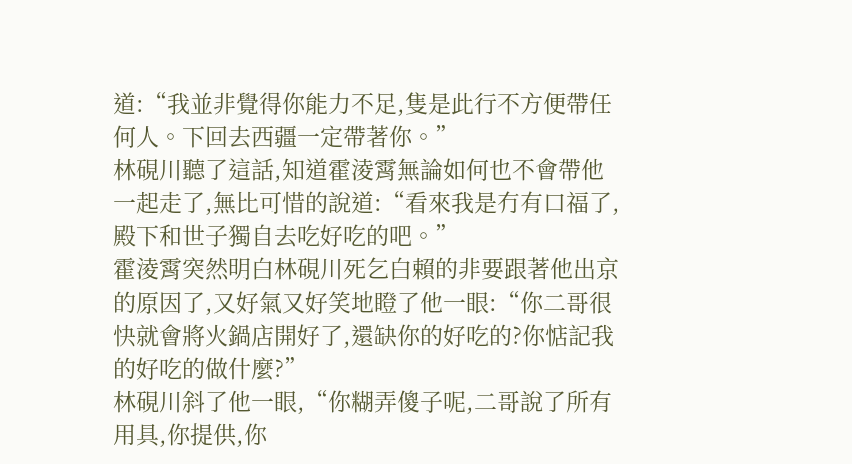道:“我並非覺得你能力不足,隻是此行不方便帶任何人。下回去西疆一定帶著你。”
林硯川聽了這話,知道霍淩霄無論如何也不會帶他一起走了,無比可惜的說道:“看來我是冇有口福了,殿下和世子獨自去吃好吃的吧。”
霍淩霄突然明白林硯川死乞白賴的非要跟著他出京的原因了,又好氣又好笑地瞪了他一眼:“你二哥很快就會將火鍋店開好了,還缺你的好吃的?你惦記我的好吃的做什麼?”
林硯川斜了他一眼,“你糊弄傻子呢,二哥說了所有用具,你提供,你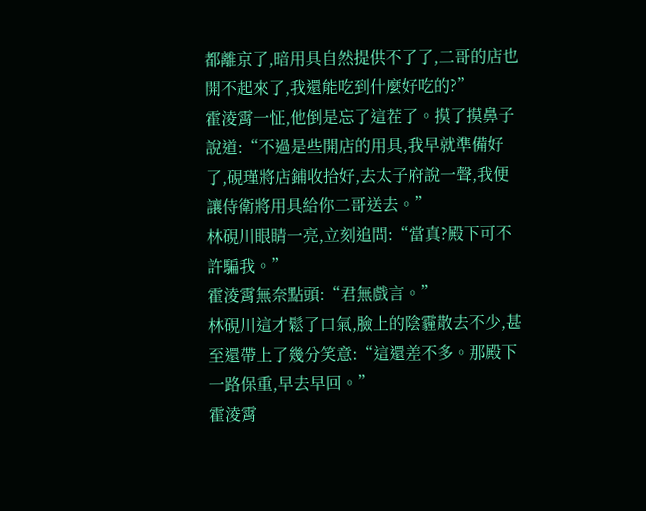都離京了,暗用具自然提供不了了,二哥的店也開不起來了,我還能吃到什麼好吃的?”
霍淩霄一怔,他倒是忘了這茬了。摸了摸鼻子說道:“不過是些開店的用具,我早就準備好了,硯瑾將店鋪收拾好,去太子府說一聲,我便讓侍衛將用具給你二哥送去。”
林硯川眼睛一亮,立刻追問:“當真?殿下可不許騙我。”
霍淩霄無奈點頭:“君無戲言。”
林硯川這才鬆了口氣,臉上的陰霾散去不少,甚至還帶上了幾分笑意:“這還差不多。那殿下一路保重,早去早回。”
霍淩霄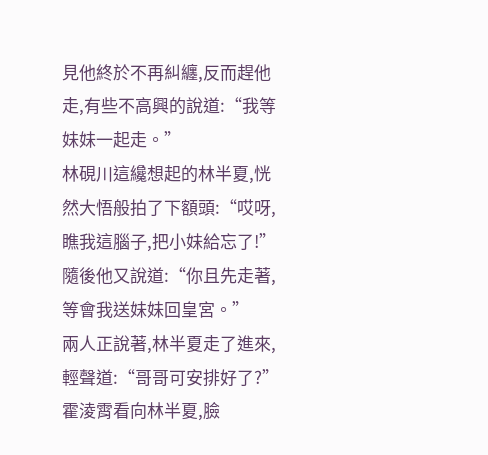見他終於不再糾纏,反而趕他走,有些不高興的說道:“我等妹妹一起走。”
林硯川這纔想起的林半夏,恍然大悟般拍了下額頭:“哎呀,瞧我這腦子,把小妹給忘了!”隨後他又說道:“你且先走著,等會我送妹妹回皇宮。”
兩人正說著,林半夏走了進來,輕聲道:“哥哥可安排好了?”
霍淩霄看向林半夏,臉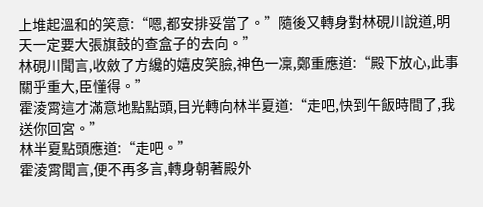上堆起溫和的笑意:“嗯,都安排妥當了。”隨後又轉身對林硯川說道,明天一定要大張旗鼓的查盒子的去向。”
林硯川聞言,收斂了方纔的嬉皮笑臉,神色一凜,鄭重應道:“殿下放心,此事關乎重大,臣懂得。”
霍淩霄這才滿意地點點頭,目光轉向林半夏道:“走吧,快到午飯時間了,我送你回宮。”
林半夏點頭應道:“走吧。”
霍淩霄聞言,便不再多言,轉身朝著殿外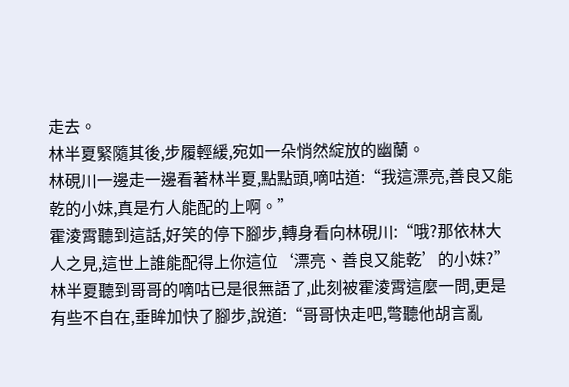走去。
林半夏緊隨其後,步履輕緩,宛如一朵悄然綻放的幽蘭。
林硯川一邊走一邊看著林半夏,點點頭,嘀咕道:“我這漂亮,善良又能乾的小妹,真是冇人能配的上啊。”
霍淩霄聽到這話,好笑的停下腳步,轉身看向林硯川:“哦?那依林大人之見,這世上誰能配得上你這位‘漂亮、善良又能乾’的小妹?”
林半夏聽到哥哥的嘀咕已是很無語了,此刻被霍淩霄這麼一問,更是有些不自在,垂眸加快了腳步,說道:“哥哥快走吧,彆聽他胡言亂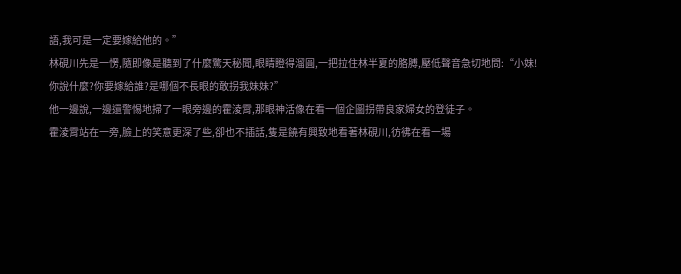語,我可是一定要嫁給他的。”
林硯川先是一愣,隨即像是聽到了什麼驚天秘聞,眼睛瞪得溜圓,一把拉住林半夏的胳膊,壓低聲音急切地問:“小妹!你說什麼?你要嫁給誰?是哪個不長眼的敢拐我妹妹?”
他一邊說,一邊還警惕地掃了一眼旁邊的霍淩霄,那眼神活像在看一個企圖拐帶良家婦女的登徒子。
霍淩霄站在一旁,臉上的笑意更深了些,卻也不插話,隻是饒有興致地看著林硯川,彷彿在看一場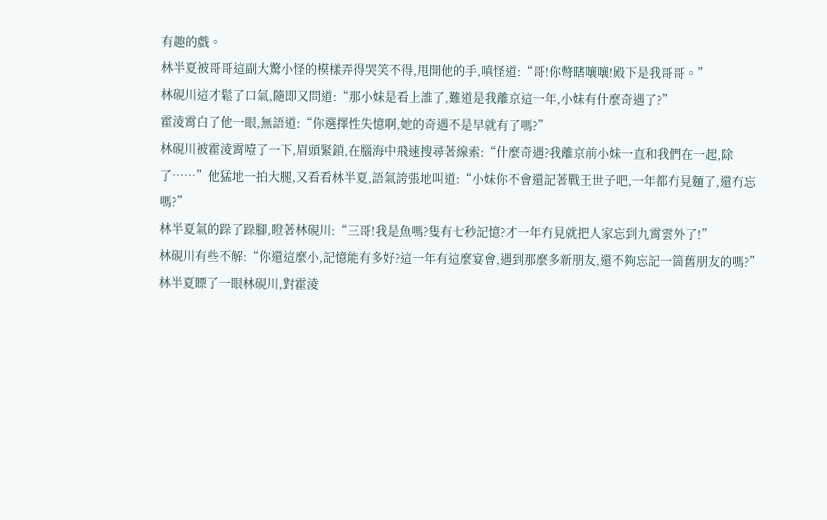有趣的戲。
林半夏被哥哥這副大驚小怪的模樣弄得哭笑不得,甩開他的手,嗔怪道:“哥!你彆瞎嚷嚷!殿下是我哥哥。”
林硯川這才鬆了口氣,隨即又問道:“那小妹是看上誰了,難道是我離京這一年,小妹有什麼奇遇了?”
霍淩霄白了他一眼,無語道:“你選擇性失憶啊,她的奇遇不是早就有了嗎?”
林硯川被霍淩霄噎了一下,眉頭緊鎖,在腦海中飛速搜尋著線索:“什麼奇遇?我離京前小妹一直和我們在一起,除了……”他猛地一拍大腿,又看看林半夏,語氣誇張地叫道:“小妹你不會還記著戰王世子吧,一年都冇見麵了,還冇忘嗎?”
林半夏氣的跺了跺腳,瞪著林硯川:“三哥!我是魚嗎?隻有七秒記憶?才一年冇見就把人家忘到九霄雲外了!”
林硯川有些不解:“你還這麼小,記憶能有多好?這一年有這麼宴會,遇到那麼多新朋友,還不夠忘記一箇舊朋友的嗎?”
林半夏瞟了一眼林硯川,對霍淩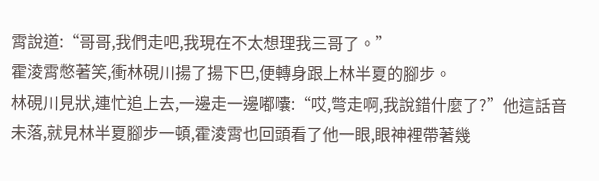霄說道:“哥哥,我們走吧,我現在不太想理我三哥了。”
霍淩霄憋著笑,衝林硯川揚了揚下巴,便轉身跟上林半夏的腳步。
林硯川見狀,連忙追上去,一邊走一邊嘟囔:“哎,彆走啊,我說錯什麼了?”他這話音未落,就見林半夏腳步一頓,霍淩霄也回頭看了他一眼,眼神裡帶著幾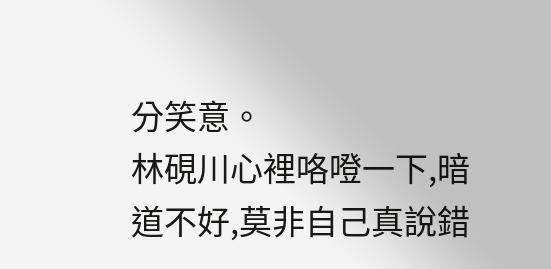分笑意。
林硯川心裡咯噔一下,暗道不好,莫非自己真說錯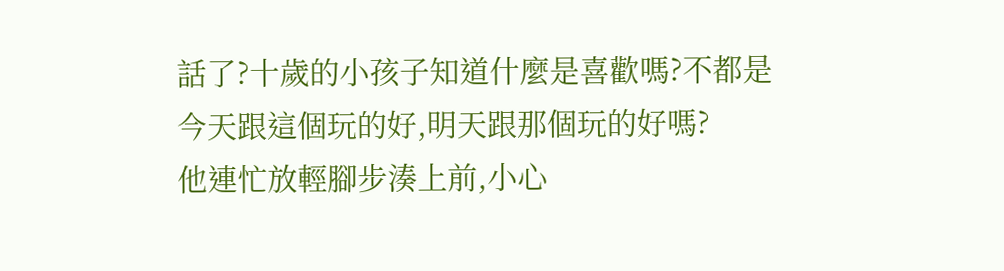話了?十歲的小孩子知道什麼是喜歡嗎?不都是今天跟這個玩的好,明天跟那個玩的好嗎?
他連忙放輕腳步湊上前,小心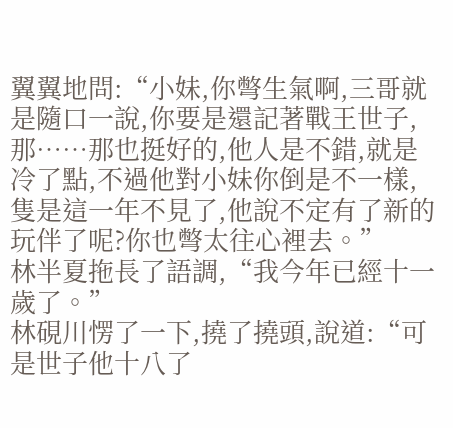翼翼地問:“小妹,你彆生氣啊,三哥就是隨口一說,你要是還記著戰王世子,那……那也挺好的,他人是不錯,就是冷了點,不過他對小妹你倒是不一樣,隻是這一年不見了,他說不定有了新的玩伴了呢?你也彆太往心裡去。”
林半夏拖長了語調,“我今年已經十一歲了。”
林硯川愣了一下,撓了撓頭,說道:“可是世子他十八了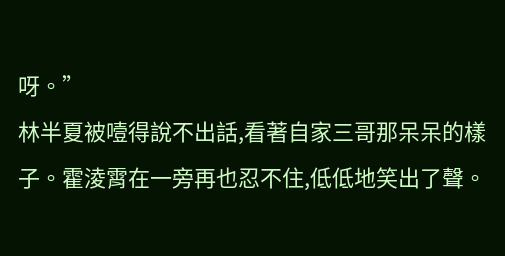呀。”
林半夏被噎得說不出話,看著自家三哥那呆呆的樣子。霍淩霄在一旁再也忍不住,低低地笑出了聲。